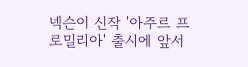넥슨이 신작 '아주르 프로밀리아' 출시에 앞서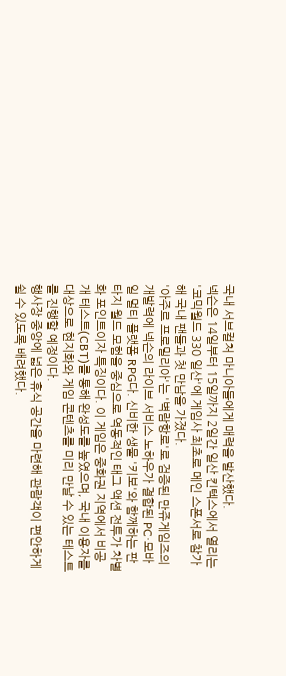국내 서브컬처 마니아들에게 매력을 발산했다.
넥슨은 14일부터 15일까지 2일간 일산 킨텍스에서 열리는 '코믹월드 330 일산'에 게임사 최초로 메인 스폰서로 참가해 국내 팬들과 첫 만남을 가졌다.
'아주르 프로밀리아'는 '벽람항로'로 검증된 만쥬게임즈의 개발력에 넥슨의 라이브 서비스 노하우가 결합된 PC·모바일 멀티 플랫폼 RPG다. 신비한 생물 '키보'와 함께하는 판타지 월드 모험을 중심으로 역동적인 태그 액션 전투가 차별화 포인트이자 특징이다. 이 게임은 중화권 지역에서 비공개 테스트(CBT)를 통해 완성도를 높였으며, 국내 이용자를 대상으로 현지화와 게임 콘텐츠를 미리 만날 수 있는 테스트를 진행할 예정이다.
행사장 중앙에 넓은 휴식 공간을 마련해 관람객이 편안하게 쉴 수 있도록 배려했다.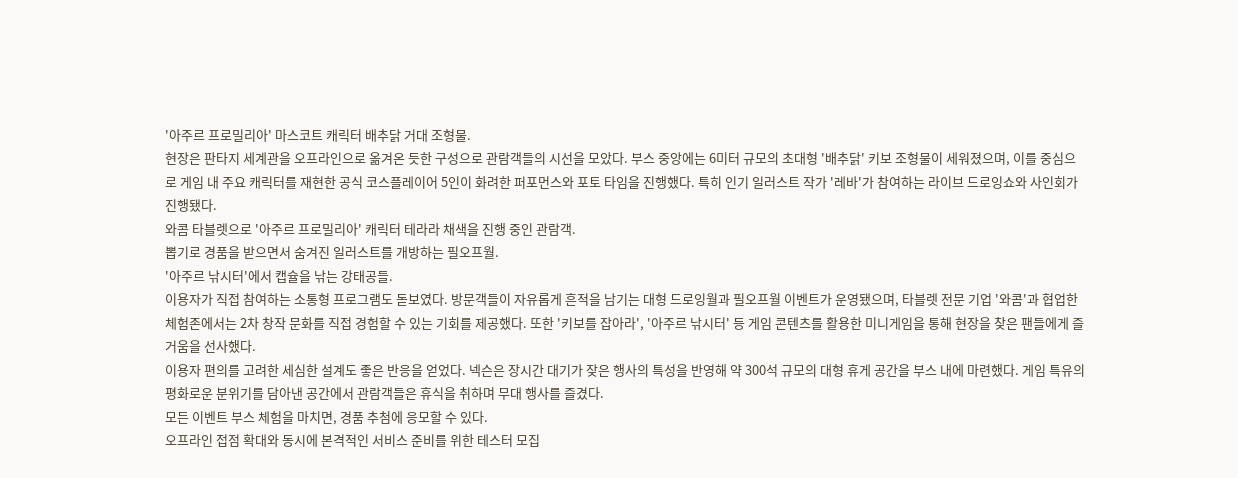'아주르 프로밀리아' 마스코트 캐릭터 배추닭 거대 조형물.
현장은 판타지 세계관을 오프라인으로 옮겨온 듯한 구성으로 관람객들의 시선을 모았다. 부스 중앙에는 6미터 규모의 초대형 '배추닭' 키보 조형물이 세워졌으며, 이를 중심으로 게임 내 주요 캐릭터를 재현한 공식 코스플레이어 5인이 화려한 퍼포먼스와 포토 타임을 진행했다. 특히 인기 일러스트 작가 '레바'가 참여하는 라이브 드로잉쇼와 사인회가 진행됐다.
와콤 타블렛으로 '아주르 프로밀리아' 캐릭터 테라라 채색을 진행 중인 관람객.
뽑기로 경품을 받으면서 숨겨진 일러스트를 개방하는 필오프월.
'아주르 낚시터'에서 캡슐을 낚는 강태공들.
이용자가 직접 참여하는 소통형 프로그램도 돋보였다. 방문객들이 자유롭게 흔적을 남기는 대형 드로잉월과 필오프월 이벤트가 운영됐으며, 타블렛 전문 기업 '와콤'과 협업한 체험존에서는 2차 창작 문화를 직접 경험할 수 있는 기회를 제공했다. 또한 '키보를 잡아라', '아주르 낚시터' 등 게임 콘텐츠를 활용한 미니게임을 통해 현장을 찾은 팬들에게 즐거움을 선사했다.
이용자 편의를 고려한 세심한 설계도 좋은 반응을 얻었다. 넥슨은 장시간 대기가 잦은 행사의 특성을 반영해 약 300석 규모의 대형 휴게 공간을 부스 내에 마련했다. 게임 특유의 평화로운 분위기를 담아낸 공간에서 관람객들은 휴식을 취하며 무대 행사를 즐겼다.
모든 이벤트 부스 체험을 마치면, 경품 추첨에 응모할 수 있다.
오프라인 접점 확대와 동시에 본격적인 서비스 준비를 위한 테스터 모집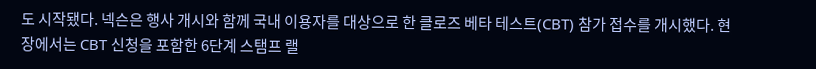도 시작됐다. 넥슨은 행사 개시와 함께 국내 이용자를 대상으로 한 클로즈 베타 테스트(CBT) 참가 접수를 개시했다. 현장에서는 CBT 신청을 포함한 6단계 스탬프 랠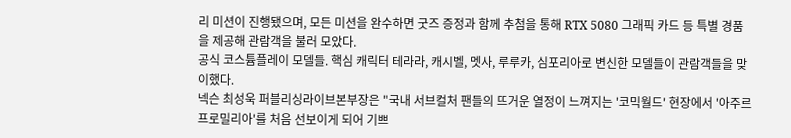리 미션이 진행됐으며, 모든 미션을 완수하면 굿즈 증정과 함께 추첨을 통해 RTX 5080 그래픽 카드 등 특별 경품을 제공해 관람객을 불러 모았다.
공식 코스튬플레이 모델들. 핵심 캐릭터 테라라, 캐시벨, 멧사, 루루카, 심포리아로 변신한 모델들이 관람객들을 맞이했다.
넥슨 최성욱 퍼블리싱라이브본부장은 "국내 서브컬처 팬들의 뜨거운 열정이 느껴지는 '코믹월드' 현장에서 '아주르 프로밀리아'를 처음 선보이게 되어 기쁘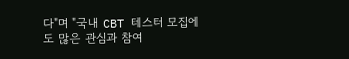다"며 "국내 CBT 테스터 모집에도 많은 관심과 참여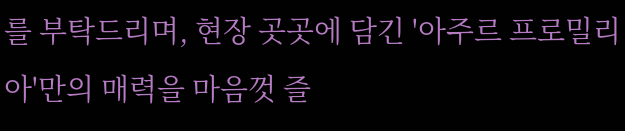를 부탁드리며, 현장 곳곳에 담긴 '아주르 프로밀리아'만의 매력을 마음껏 즐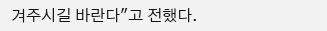겨주시길 바란다"고 전했다.